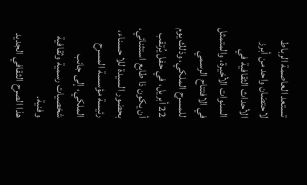تستعد العاصمة الرباط لاحتضان واحد من أبرز الأحداث الثقافية في السنوات الأخيرة، والمتمثل في الافتتاح الرسمي للمسرح الملكي، وذلك يوم 22 أبريل، في حفل يُرتقب أن يكون ذا طابع استثنائي، بحضور السيدة للا حسناء، رئيسة مؤسسة المسرح الملكي، إلى جانب شخصيات رسمية وثقافية وفنية.
هذا الصرح الثقافي الجديد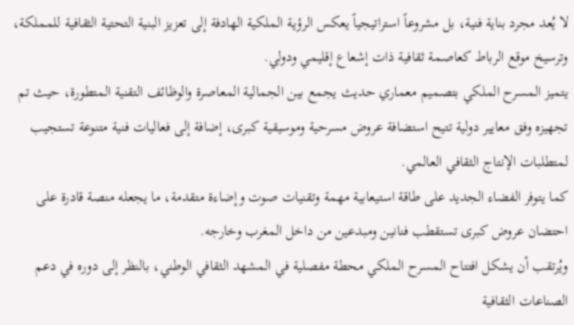لا يُعد مجرد بناية فنية، بل مشروعاً استراتيجياً يعكس الرؤية الملكية الهادفة إلى تعزيز البنية التحتية الثقافية للمملكة، وترسيخ موقع الرباط كعاصمة ثقافية ذات إشعاع إقليمي ودولي.
يتميز المسرح الملكي بتصميم معماري حديث يجمع بين الجمالية المعاصرة والوظائف التقنية المتطورة، حيث تم تجهيزه وفق معايير دولية تتيح استضافة عروض مسرحية وموسيقية كبرى، إضافة إلى فعاليات فنية متنوعة تستجيب لمتطلبات الإنتاج الثقافي العالمي.
كما يتوفر الفضاء الجديد على طاقة استيعابية مهمة وتقنيات صوت وإضاءة متقدمة، ما يجعله منصة قادرة على احتضان عروض كبرى تستقطب فنانين ومبدعين من داخل المغرب وخارجه.
ويُرتقب أن يشكل افتتاح المسرح الملكي محطة مفصلية في المشهد الثقافي الوطني، بالنظر إلى دوره في دعم الصناعات الثقافية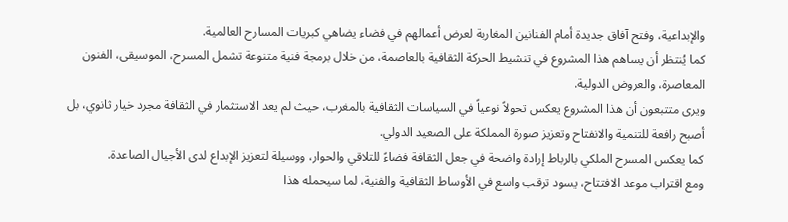والإبداعية، وفتح آفاق جديدة أمام الفنانين المغاربة لعرض أعمالهم في فضاء يضاهي كبريات المسارح العالمية.
كما يُنتظر أن يساهم هذا المشروع في تنشيط الحركة الثقافية بالعاصمة، من خلال برمجة فنية متنوعة تشمل المسرح، الموسيقى، الفنون المعاصرة، والعروض الدولية.
ويرى متتبعون أن هذا المشروع يعكس تحولاً نوعياً في السياسات الثقافية بالمغرب، حيث لم يعد الاستثمار في الثقافة مجرد خيار ثانوي، بل أصبح رافعة للتنمية والانفتاح وتعزيز صورة المملكة على الصعيد الدولي.
كما يعكس المسرح الملكي بالرباط إرادة واضحة في جعل الثقافة فضاءً للتلاقي والحوار، ووسيلة لتعزيز الإبداع لدى الأجيال الصاعدة.
ومع اقتراب موعد الافتتاح، يسود ترقب واسع في الأوساط الثقافية والفنية، لما سيحمله هذا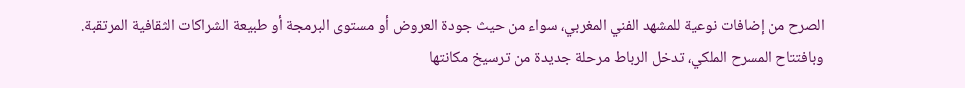الصرح من إضافات نوعية للمشهد الفني المغربي، سواء من حيث جودة العروض أو مستوى البرمجة أو طبيعة الشراكات الثقافية المرتقبة.
وبافتتاح المسرح الملكي، تدخل الرباط مرحلة جديدة من ترسيخ مكانتها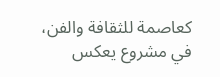كعاصمة للثقافة والفن، في مشروع يعكس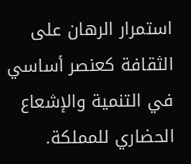استمرار الرهان على الثقافة كعنصر أساسي في التنمية والإشعاع الحضاري للمملكة.